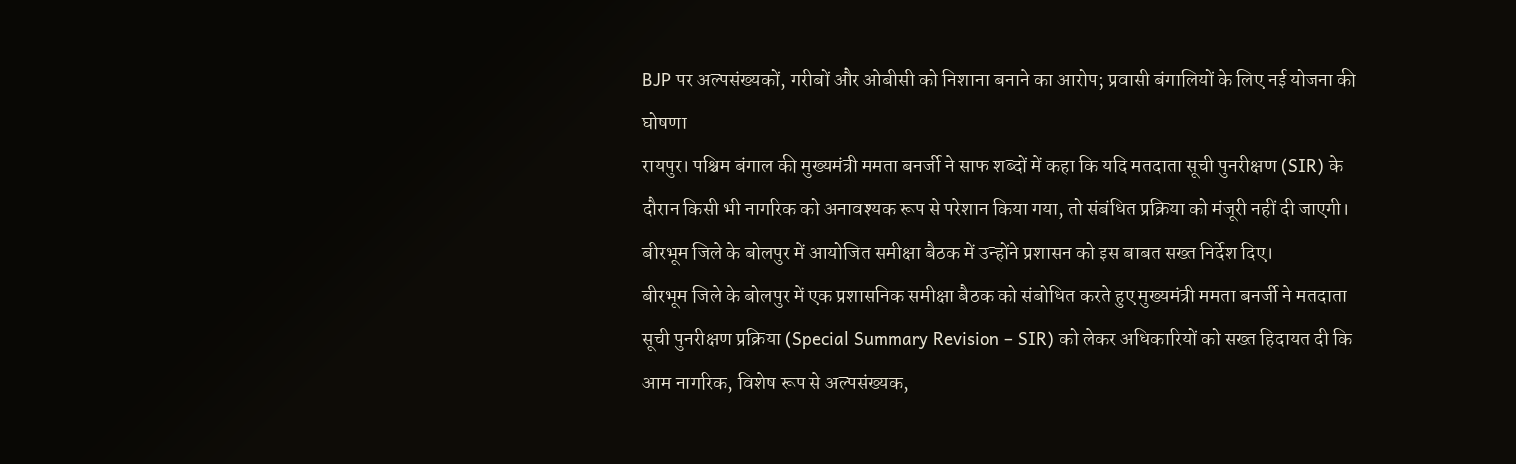BJP पर अल्पसंख्यकों, गरीबों और ओबीसी को निशाना बनाने का आरोप; प्रवासी बंगालियों के लिए नई योजना की घोषणा
रायपुर। पश्चिम बंगाल की मुख्यमंत्री ममता बनर्जी ने साफ शब्दों में कहा कि यदि मतदाता सूची पुनरीक्षण (SIR) के दौरान किसी भी नागरिक को अनावश्यक रूप से परेशान किया गया, तो संबंधित प्रक्रिया को मंजूरी नहीं दी जाएगी। बीरभूम जिले के बोलपुर में आयोजित समीक्षा बैठक में उन्होंने प्रशासन को इस बाबत सख्त निर्देश दिए।
बीरभूम जिले के बोलपुर में एक प्रशासनिक समीक्षा बैठक को संबोधित करते हुए मुख्यमंत्री ममता बनर्जी ने मतदाता सूची पुनरीक्षण प्रक्रिया (Special Summary Revision – SIR) को लेकर अधिकारियों को सख्त हिदायत दी कि आम नागरिक, विशेष रूप से अल्पसंख्यक,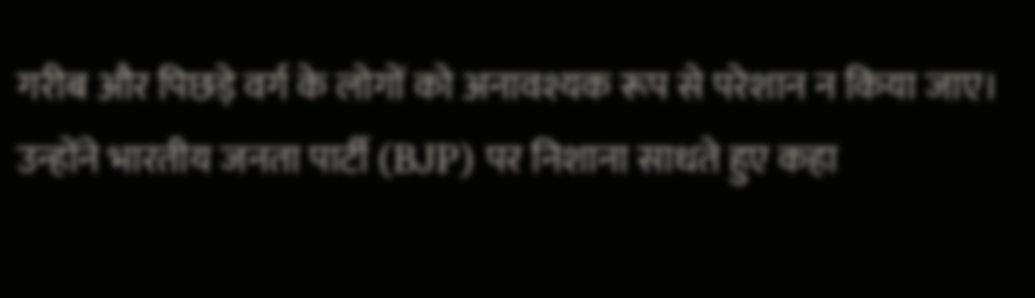गरीब और पिछड़े वर्ग के लोगों को अनावश्यक रूप से परेशान न किया जाए।
उन्होंने भारतीय जनता पार्टी (BJP) पर निशाना साधते हुए कहा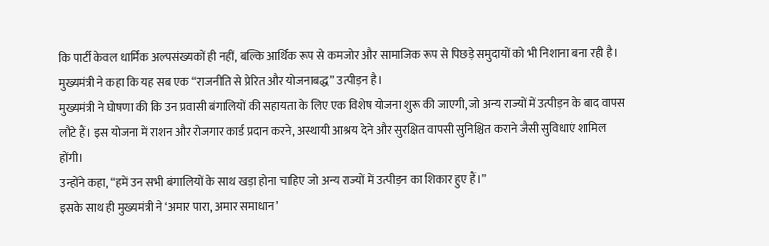कि पार्टी केवल धार्मिक अल्पसंख्यकों ही नहीं, बल्कि आर्थिक रूप से कमजोर और सामाजिक रूप से पिछड़े समुदायों को भी निशाना बना रही है। मुख्यमंत्री ने कहा कि यह सब एक “राजनीति से प्रेरित और योजनाबद्ध” उत्पीड़न है।
मुख्यमंत्री ने घोषणा की कि उन प्रवासी बंगालियों की सहायता के लिए एक विशेष योजना शुरू की जाएगी, जो अन्य राज्यों में उत्पीड़न के बाद वापस लौटे हैं। इस योजना में राशन और रोजगार कार्ड प्रदान करने, अस्थायी आश्रय देने और सुरक्षित वापसी सुनिश्चित कराने जैसी सुविधाएं शामिल होंगी।
उन्होंने कहा, “हमें उन सभी बंगालियों के साथ खड़ा होना चाहिए जो अन्य राज्यों में उत्पीड़न का शिकार हुए हैं।”
इसके साथ ही मुख्यमंत्री ने ‘अमार पारा, अमार समाधान’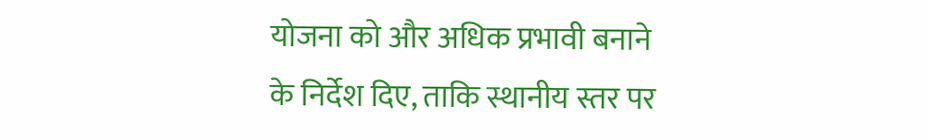योजना को और अधिक प्रभावी बनाने के निर्देश दिए, ताकि स्थानीय स्तर पर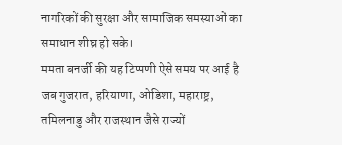नागरिकों की सुरक्षा और सामाजिक समस्याओं का समाधान शीघ्र हो सके।
ममता बनर्जी की यह टिप्पणी ऐसे समय पर आई है जब गुजरात, हरियाणा, ओडिशा, महाराष्ट्र, तमिलनाडु और राजस्थान जैसे राज्यों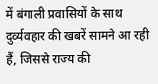में बंगाली प्रवासियों के साथ दुर्व्यवहार की खबरें सामने आ रही हैं, जिससे राज्य की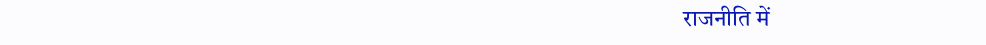राजनीति में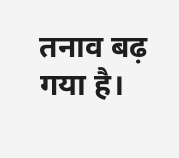तनाव बढ़ गया है।